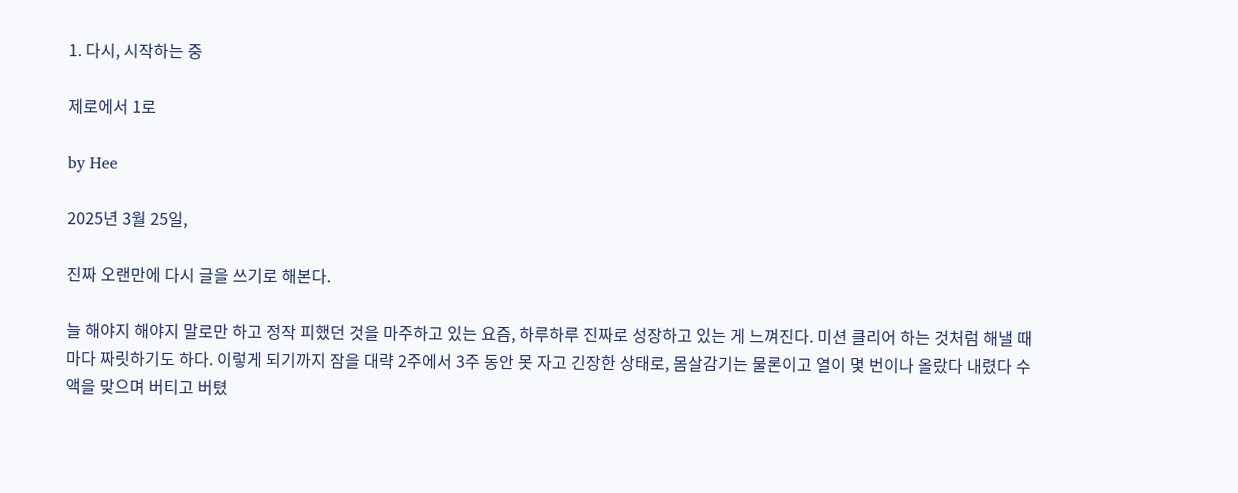1. 다시, 시작하는 중

제로에서 1로

by Hee

2025년 3월 25일,

진짜 오랜만에 다시 글을 쓰기로 해본다.

늘 해야지 해야지 말로만 하고 정작 피했던 것을 마주하고 있는 요즘, 하루하루 진짜로 성장하고 있는 게 느껴진다. 미션 클리어 하는 것처럼 해낼 때마다 짜릿하기도 하다. 이렇게 되기까지 잠을 대략 2주에서 3주 동안 못 자고 긴장한 상태로, 몸살감기는 물론이고 열이 몇 번이나 올랐다 내렸다 수액을 맞으며 버티고 버텼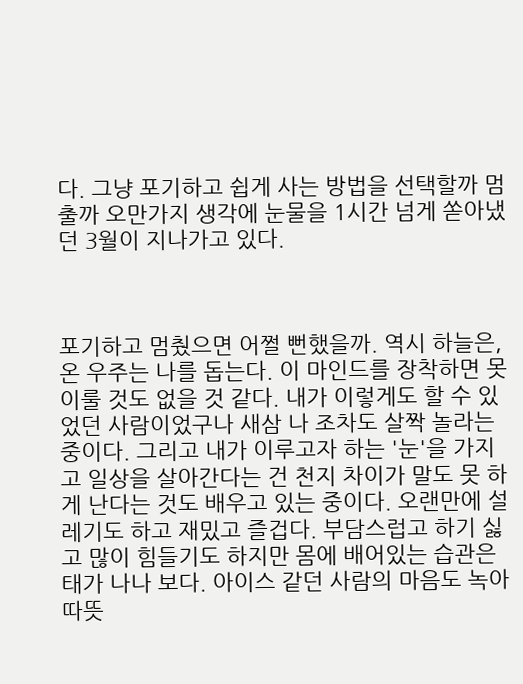다. 그냥 포기하고 쉽게 사는 방법을 선택할까 멈출까 오만가지 생각에 눈물을 1시간 넘게 쏟아냈던 3월이 지나가고 있다.



포기하고 멈췄으면 어쩔 뻔했을까. 역시 하늘은, 온 우주는 나를 돕는다. 이 마인드를 장착하면 못 이룰 것도 없을 것 같다. 내가 이렇게도 할 수 있었던 사람이었구나 새삼 나 조차도 살짝 놀라는 중이다. 그리고 내가 이루고자 하는 '눈'을 가지고 일상을 살아간다는 건 천지 차이가 말도 못 하게 난다는 것도 배우고 있는 중이다. 오랜만에 설레기도 하고 재밌고 즐겁다. 부담스럽고 하기 싫고 많이 힘들기도 하지만 몸에 배어있는 습관은 태가 나나 보다. 아이스 같던 사람의 마음도 녹아 따뜻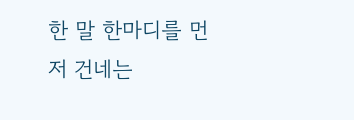한 말 한마디를 먼저 건네는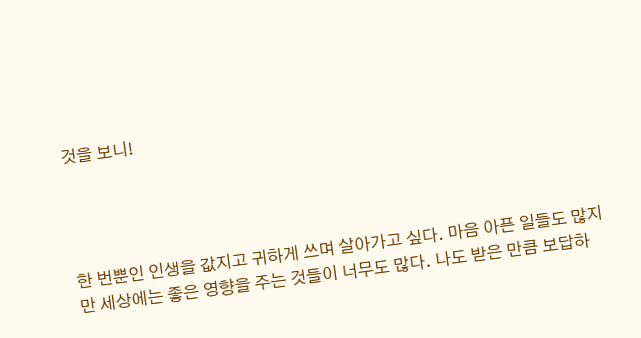것을 보니!




한 번뿐인 인생을 값지고 귀하게 쓰며 살아가고 싶다. 마음 아픈 일들도 많지만 세상에는 좋은 영향을 주는 것들이 너무도 많다. 나도 받은 만큼 보답하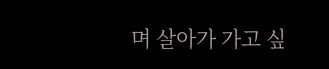며 살아가 가고 싶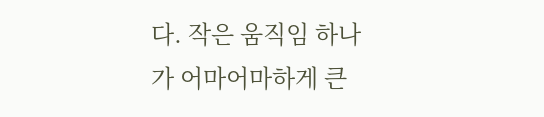다. 작은 움직임 하나가 어마어마하게 큰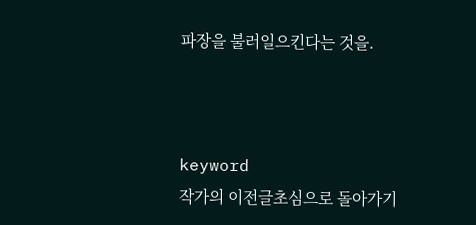파장을 불러일으킨다는 것을.



keyword
작가의 이전글초심으로 돌아가기